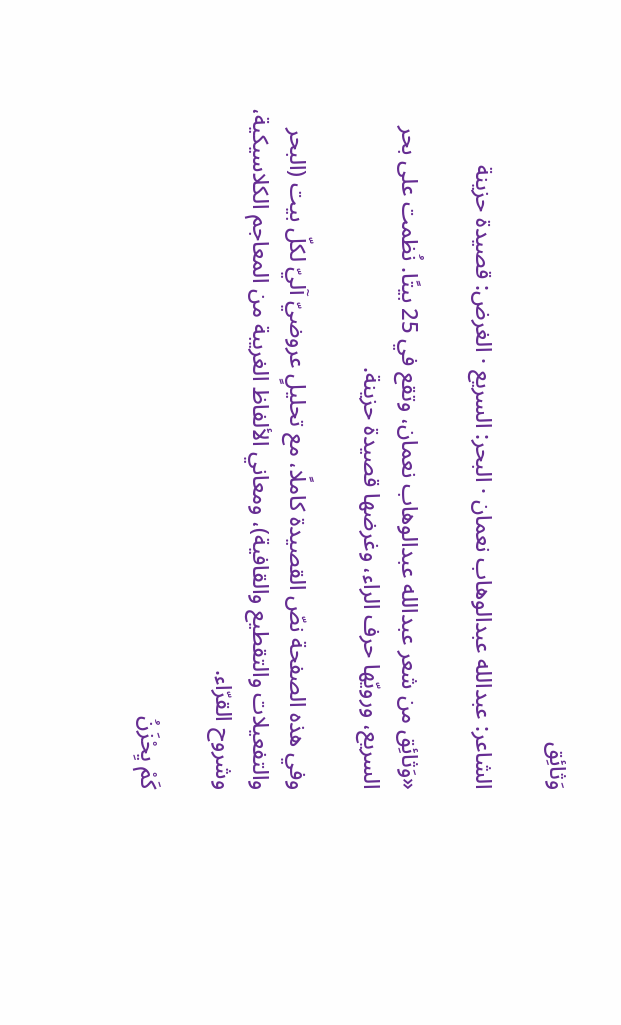وَثائِق

الشاعر: عبدالله عبدالوهاب نعمان · البحر: السريع · الغرض: قصيدة حزينة

«وَثائِق من شعر عبدالله عبدالوهاب نعمان، وتقع في 25 بيتًا. نُظمت على بحر السريع، ورويّها حرف الراء، وغرضها قصيدة حزينة.

وفي هذه الصفحة نصّ القصيدة كاملًا، مع تحليلٍ عروضيّ آليّ لكلّ بيت (البحر والتفعيلات والتقطيع والقافية)، ومعاني الألفاظ الغريبة من المعاجم الكلاسيكية، وشروح القرّاء.

كَمْ يِحْزَنُ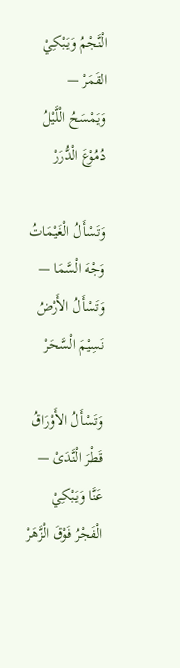الْنَّجْمُ وَيَبْكِيْ القَمَرْ — وَيَمْسَحُ الْلَّيْلُ دُمُوْعَ الْدُّرَرْ

وَتَسْأَلُ الْغَيْمَاتُ وَجْهَ الْسَّمَا — وَتَسْأَلُ الأَرْضُ نَسِيْمَ الْسَّحَرْ

وَتَسْأَلُ الأَوْرَاقُ قَطْرَ الْنَّدَىْ — عَنَّا وَيَبْكِيْ الْفَجْرُ فَوْقَ الْزَّهَرْ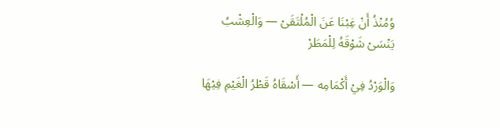وُمُنْذُ أَنْ غِبْنَا عَنَ الْمُلْتَقَىْ — وَالْعِشْبُ يَنْسَىْ شَوْقَهُ لِلْمَطَرْ

وَالْوَرْدُ فِيْ أَكْمَامِه — أَسْقَاهُ قَطْرُ الْغَيْمِ فِيْهَا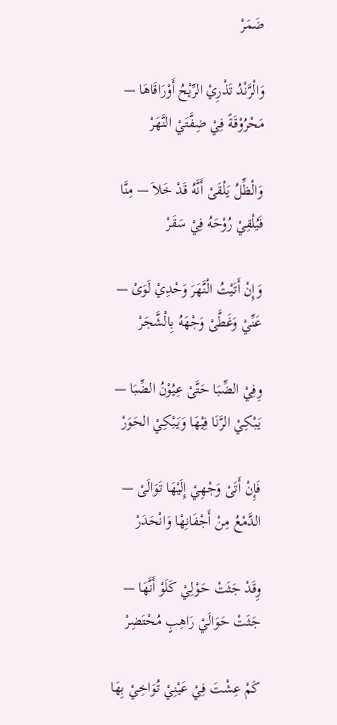ضَمَرْ

وَالْرَّنْدُ تَذْرِيْ الرِّيْحُ أَوْرَاقَاهَا — مَحْرُوْقَةً فِيْ ضِفَّتَيْ النَّهَرْ

وَالْظِّلُ يَلْقَىْ أَنَّهُ قَدْ خَلاَ — مِنَّا فَيُلْقِيْ رُوْحَهُ فِيْ سَقَرْ

وَإِنْ أَتَيْتُ الْنَّهَرَ وَحْدِيْ لَوَىْ — عَنِّيْ وَغَطَّىْ وَجْهَهُ بِالْشَّجَرْ

وِفِيْ الضِّبَا حَتَّىْ عِيُوْنُ الضِّبَا — يَبْكِيْ الرَّنَا فِيْهَا وَيَبْكِيْ الحَوَرْ

فَإِنْ أَتَىْ وَجْهِيْ إِلَيْهَا تَوَالَىْ — الدَّمْعُ مِنْ أَجْفَانِهْا وَانْحَدَرْ

وِقَدْ جَثَتْ حَوْلِيْ كَلَوْ أَنَّهَا — جَثَتْ حَوَالَيْ رَاهِبٍ مُحْتَضِرْ

كَمْ عِشْتَ فِيْ عَيْنِيْ تُوَاخِيْ بِهَا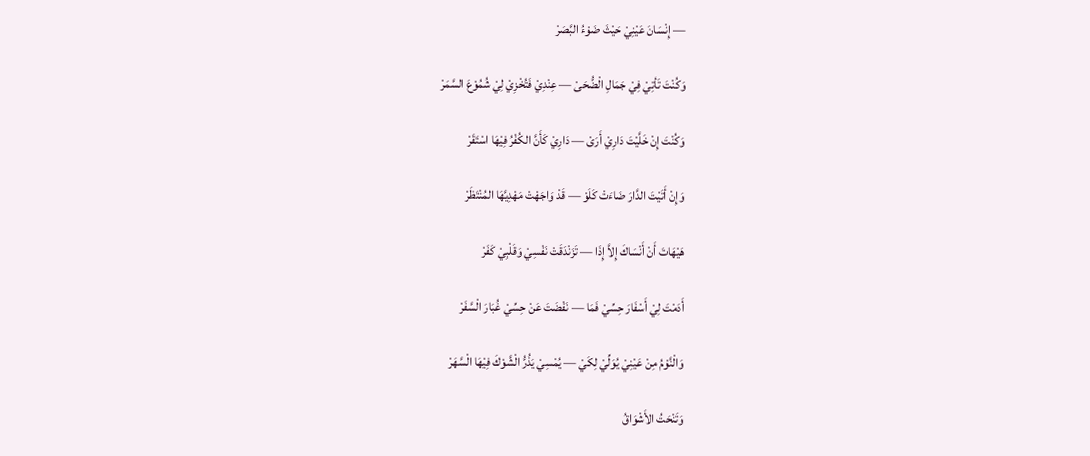— إِنْسَانَ عَيْنِيْ حَيْثَ ضَوْءُ البَّصَرْ

وَكُنْتَ تَأتِيْ فِيْ جَمَالِ الْضُّحَىْ — عِنْدِيْ فَتُخْزِيْ لِيْ شُمُوْعَ السَّمَرْ

وَكُنْتَ إِنْ خَلَّيْتَ دَارِيْ أَرَىْ — دَارِيْ كَأَنَّ الكُفْرُ فِيْهَا اسْتَقَرْ

وَإِنْ أَتَيْتَ الدَّارَ ضَاءَتْ كَلَوْ — قَدْ وَاجَهْتْ مَهْدِيَّهَا المُنْتَظَرْ

هَيْهَاتَ أَنْ أَنْسَاكَ إِلاَّ إِذَا — تَزَنْدَقَتْ نَفْسِيْ وَقَلْبِيْ كَفَرْ

أَدَمْتَ لِيْ أَسْفَارَ حِسِّيْ فَمَا — نَفْضَتَ عَنْ حِسِّيْ غُبَارَ الْسَّفَرْ

وَالْنَّوْمُ مِنْ عَيْنِيْ يُوَلِّيْ لِكَيْ — يُمْسِيْ يَذُرُّ الْشَّوْكَ فِيْهَا الْسَّهَرْ

وَتَنْحَتُ الأَشْوَاقُ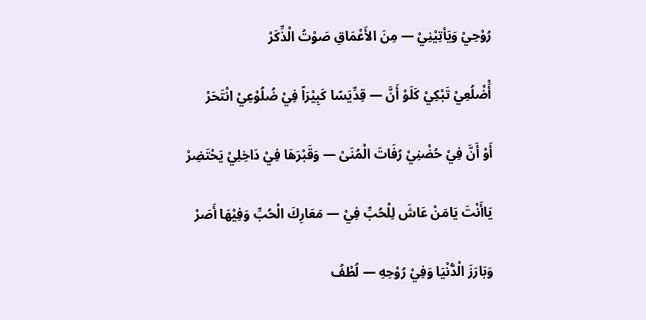رُوْحِيْ وَيَأتِيْنِيْ — مِنَ الأَعْمَاقِ صَوْتُ الْذِّكَرْ

أَْضْلُعِيْ تَبْكِيْ كَلَوْ أَنَّ — قِدِّيَسًا كَبِيْرَاً فِيْ ضُلُوْعِيْ انْتَحَرْ

أَوْ أَنَّ فِيْ حُضْنِيْ رُفَاتَ الْمُنَىْ — وَقَبْرَهَا فِيْ دَاخِلِيْ يَحْتَضِرْ

يَاأَنْتَ يَامَنْ عَاشَ لِلْحُبِّ فِيْ — مَعَارِكَ الْحُبِّ وَفِيْهَا أَصَرْ

وَبَارَزَ الْدُّنْيَا وَفِيْ رُوْحِهِ — لُطْفُ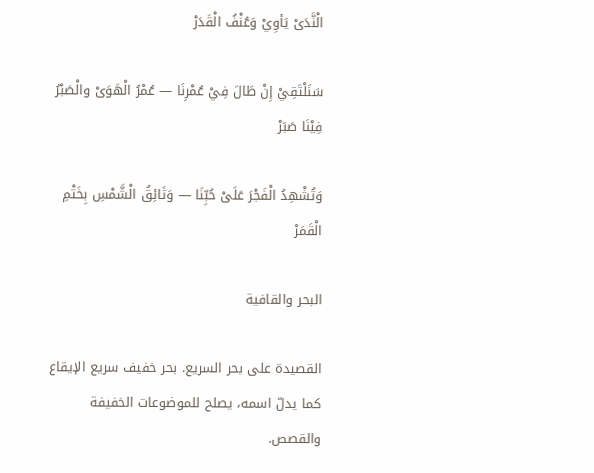الْنَّدَىْ يَأوِيْ وَعُنْفُ الْقَدَرْ

سَنَلْتَقِيْ إِنْ طَالَ فِيْ عُمْرِنَا — عُمْرُ الْهَوَىْ والْصَبْرُ فِيْنَا صَبَرْ

وَتُشْهِدُ الْفَجْرَ عَلَىْ حُبِّنَا — وَثَائِقُ الْشَّمْسِ بِخَتْمِ الْقَمَرْ

البحر والقافية

القصيدة على بحر السريع. بحر خفيف سريع الإيقاع كما يدلّ اسمه، يصلح للموضوعات الخفيفة والقصص.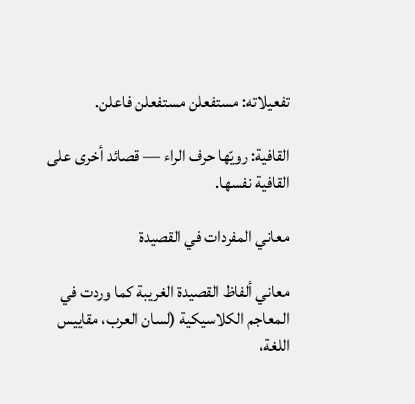تفعيلاته: مستفعلن مستفعلن فاعلن.

القافية: رويّها حرف الراء — قصائد أخرى على القافية نفسها.

معاني المفردات في القصيدة

معاني ألفاظ القصيدة الغريبة كما وردت في المعاجم الكلاسيكية (لسان العرب، مقاييس اللغة،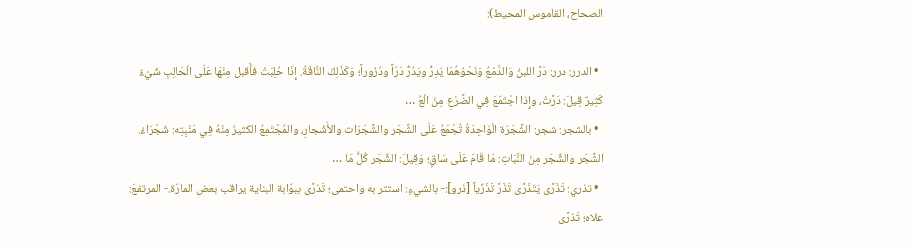الصحاح، القاموس المحيط):

  • الدرر: درر: دَرَّ اللبنُ وَالدَّمْعُ وَنَحْوُهُمَا يَدِرُّ ويَدُرُّ دَرّاً ودُرُوراً؛ وَكَذَلِكَ النَّاقَةُ. إِذَا حُلِبَتْ فأَقبل مِنْهَا عَلَى الْحَالِبِ شَيْءٌ كَثِيرٌ قِيلَ: دَرَّتْ، وإِذا اجْتَمَعَ فِي الضَّرْعِ مِنَ الْعُ …
  • بالشجر: شجر: الشَّجَرَة الْوَاحِدَةُ تُجْمَعُ عَلَى الشَّجَر والشَّجَرَات والأَشْجارِ، والمُجْتَمِعُ الكثيرُ مِنْهُ فِي مَنْبِتِه: شَجْرَاءُ. الشَّجَر والشِّجَر مِنَ النَّبَاتِ: مَا قَامَ عَلَى سَاقٍ؛ وَقِيلَ: الشِّجَر كُلُّ مَا …
  • تذري: تَذَرَّى يَتَذَرَّى تَذَرَّ تَذَرِّياً [ذرو]:- بالشيءِ: استتر به واحتمى؛ تَذرَّى ببوّابة البناية يراقب بعض المارّة.- المرتفعَ: علاه؛ تَذرَّى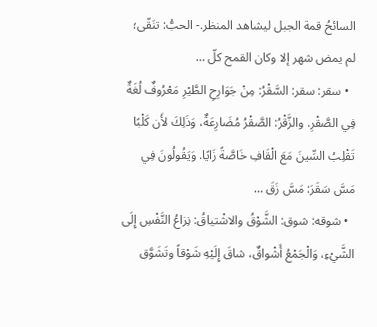السائحُ قمة الجبل ليشاهد المنظر.- الحبُّ: تنَقّى؛ لم يمض شهر إلا وكان القمح كلّ …
  • سقر: سقر: السَّقْرُ: مِنْ جَوَارِحِ الطَّيْرِ مَعْرُوفٌ لُغَةٌ فِي الصَّقْرِ. والزَّقْرُ: الصَّقْرُ مُضَارِعَةٌ، وَذَلِكَ لأَن كَلْبًا تَقْلِبُ السِّينَ مَعَ الْقَافِ خَاصَّةً زَايًا. وَيَقُولُونَ فِي مَسَّ سَقَرَ: مَسَّ زَقَ …
  • شوقه: شوق: الشَّوْقُ والاشْتياقُ: نِزاعُ النَّفْسِ إِلَى الشَّيْءِ، وَالْجَمْعُ أَشْواقٌ، شاقَ إِلَيْهِ شَوْقاً وتَشَوَّق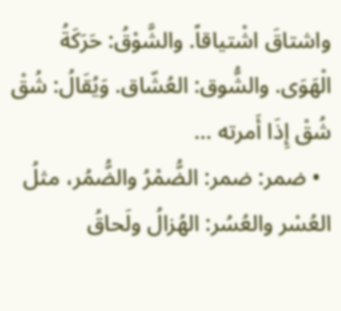واشتاقَ اشْتياقاً. والشَّوْقُ: حَرَكَةُ الْهَوَى. والشُّوق: العُشّاق. وَيُقَالُ: شُقْ شُقْ إِذَا أَمرته …
  • ضمر: ضمر: الضُّمْرُ والضُّمُر، مثلُ العُسْر والعُسُر: الهُزالُ ولَحاقُ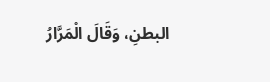البطنِ، وَقَالَ الْمَرَّارُ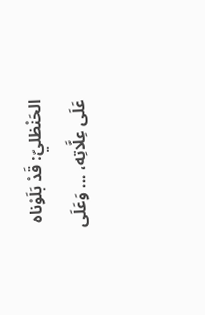الحَنْظليّ: قَدْ بَلَوْناه عَلَى عِلَّاتِه، ... وَعَلَى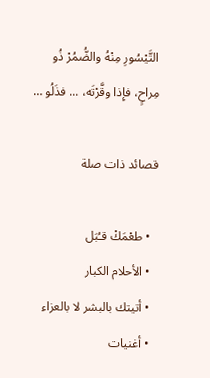التَّيْسُورِ مِنْهُ والضُّمُرْ ذُو مِراحٍ، فإِذا وقَّرْتَه، ... فذَلُو …

قصائد ذات صلة

  • طعْمَكْ قـُبَل
  • الأحلام الكبار
  • أتيتك بالبشر لا بالعزاء
  • أغنيات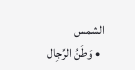الشمس
  • وَطَنُ الرِّجِال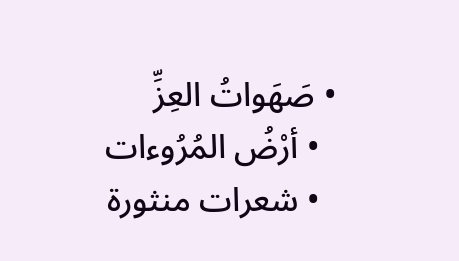• صَهَواتُ العِزِّ
  • أرْضُ المُرُوءات
  • شعرات منثورة